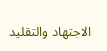الاجتهاد والتقليد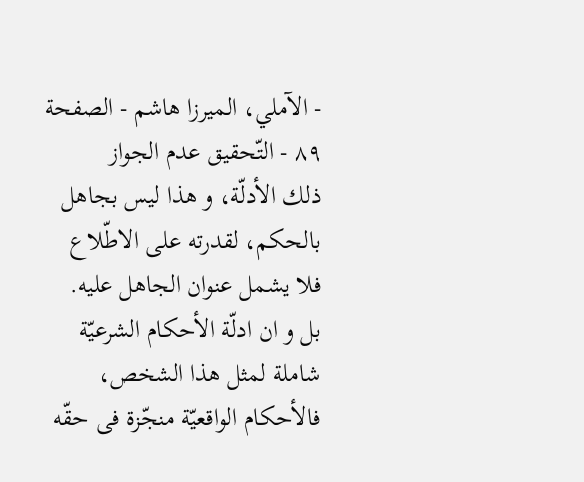- الآملي، الميرزا هاشم - الصفحة ٨٩ - التّحقيق عدم الجواز
ذلك الأدلّة، و هذا ليس بجاهل بالحكم، لقدرته على الاطّلاع فلا يشمل عنوان الجاهل عليه.
بل و ان ادلّة الأحكام الشرعيّة شاملة لمثل هذا الشخص، فالأحكام الواقعيّة منجّزة فى حقّه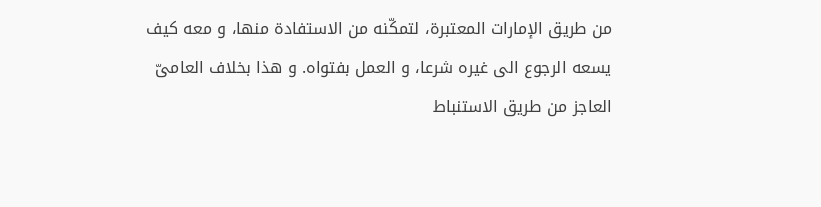من طريق الإمارات المعتبرة، لتمكّنه من الاستفادة منها، و معه كيف يسعه الرجوع الى غيره شرعا، و العمل بفتواه. و هذا بخلاف العامىّ العاجز من طريق الاستنباط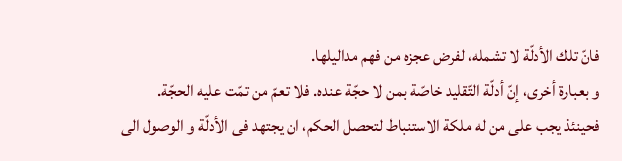فانّ تلك الأدلّة لا تشمله، لفرض عجزه من فهم مداليلها.
و بعبارة أخرى، إنّ أدلّة التّقليد خاصّة بمن لا حجّة عنده. فلا تعمّ من تمّت عليه الحجّة.
فحينئذ يجب على من له ملكة الاستنباط لتحصل الحكم، ان يجتهد فى الأدلّة و الوصول الى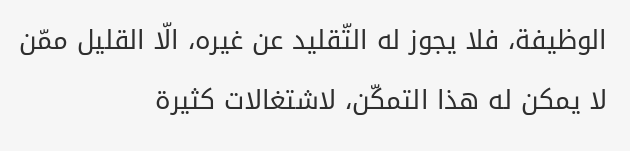الوظيفة، فلا يجوز له التّقليد عن غيره، الّا القليل ممّن لا يمكن له هذا التمكّن، لاشتغالات كثيرة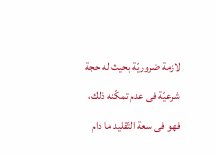لازمة ضروريّة بحيث له حجة شرعيّة فى عدم تمكّنه ذلك، فهو فى سعة التّقليد ما دام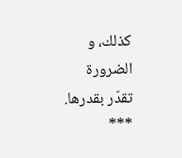كذلك، و الضرورة تقدّر بقدرها.
***